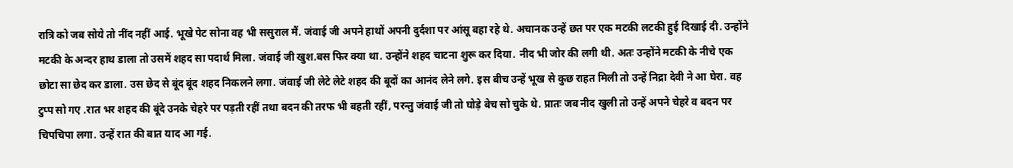रात्रि को जब सोये तो नींद नहीं आई. भूखे पेट सोना वह भी ससुराल मैं. जंवाई जी अपने हाथों अपनी दुर्दशा पर आंसू बहा रहे थे. अचानक उन्हें छत पर एक मटकी लटकी हुई दिखाई दी. उन्होंने मटकी के अन्दर हाथ डाला तो उसमें शहद सा पदार्थ मिला. जंवाई जी खुश.बस फिर क्या था. उन्होंने शहद चाटना शुरू कर दिया. नीद भी जोर की लगी थी. अतः उन्होंने मटकी के नीचे एक छोटा सा छेद कर डाला. उस छेद से बूंद बूंद शहद निकलने लगा. जंवाई जी लेटे लेटे शहद की बूदों का आनंद लेने लगे. इस बीच उन्हें भूख से कुछ राहत मिली तो उन्हें निद्रा देवी ने आ घेरा. वह टुप्प सो गए .रात भर शहद की बूंदे उनके चेहरे पर पड़ती रहीं तथा बदन की तरफ भी बहती रहीं, परन्तु जंवाई जी तो घोड़े बेच सो चुके थे. प्रातः जब नीद खुली तो उन्हें अपने चेहरे व बदन पर चिपचिपा लगा. उन्हें रात की बात याद आ गई.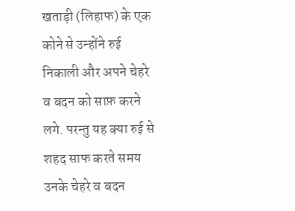खताड़ी (लिहाफ) के एक कोने से उन्होंने रुई निकाली और अपने चेहरे व बदन को साफ़ करने लगे. परन्तु यह क्या रुई से शहद साफ करते समय उनके चेहरे व बदन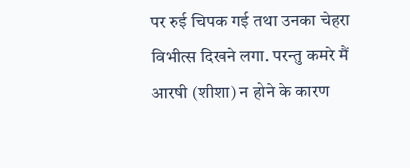पर रुई चिपक गई तथा उनका चेहरा विभीत्स दिखने लगा. परन्तु कमरे मैं आरषी (शीशा) न होने के कारण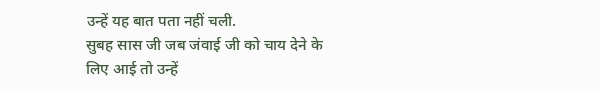उन्हें यह बात पता नहीं चली.
सुबह सास जी जब जंवाई जी को चाय देने के लिए आई तो उन्हें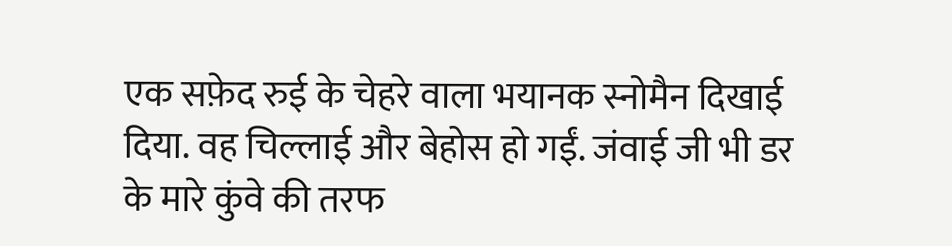एक सफ़ेद रुई के चेहरे वाला भयानक स्नोमैन दिखाई दिया. वह चिल्लाई और बेहोस हो गईं. जंवाई जी भी डर के मारे कुंवे की तरफ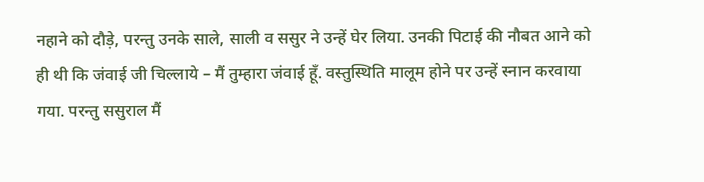नहाने को दौड़े, परन्तु उनके साले, साली व ससुर ने उन्हें घेर लिया. उनकी पिटाई की नौबत आने को ही थी कि जंवाई जी चिल्लाये – मैं तुम्हारा जंवाई हूँ. वस्तुस्थिति मालूम होने पर उन्हें स्नान करवाया गया. परन्तु ससुराल मैं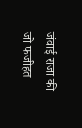जंवाई राजा की जो फजीहत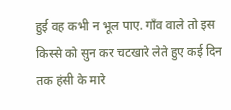हुई वह कभी न भूल पाए. गाँव वाले तो इस किस्से को सुन कर चटखारे लेते हुए कई दिन तक हंसी के मारे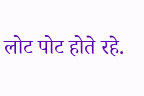लोट पोट होते रहे.